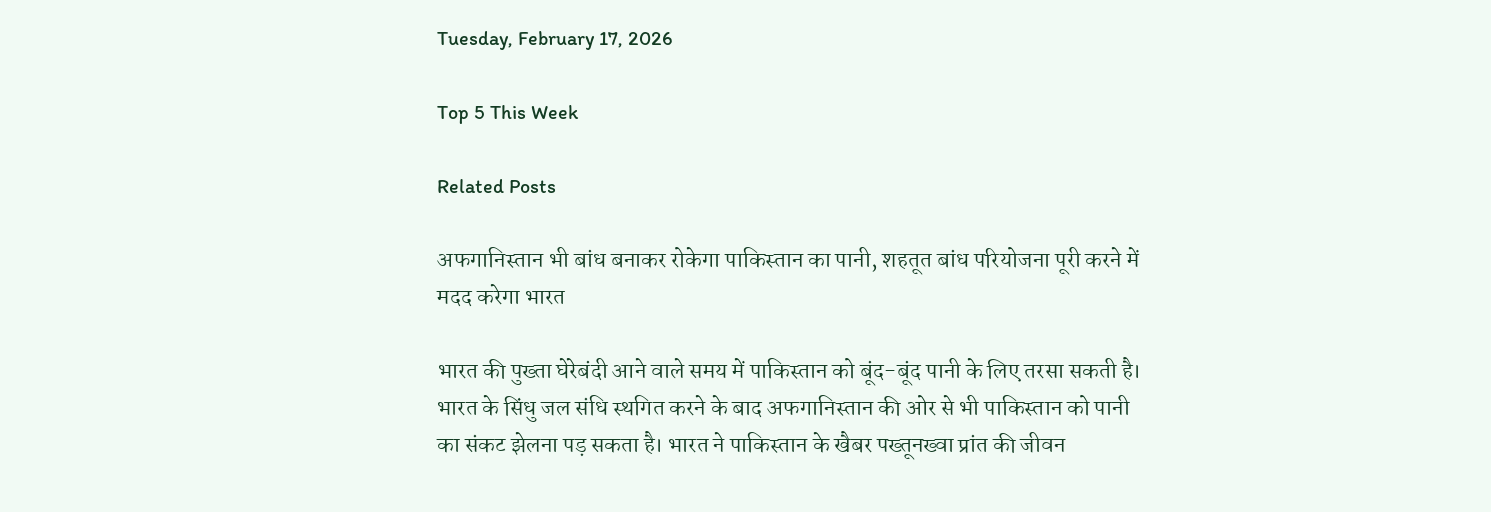Tuesday, February 17, 2026

Top 5 This Week

Related Posts

अफगानिस्तान भी बांध बनाकर रोकेगा पाकिस्तान का पानी, शहतूत बांध परियोजना पूरी करने में मदद करेगा भारत

भारत की पुख्ता घेरेबंदी आने वाले समय में पाकिस्तान को बूंद-बूंद पानी के लिए तरसा सकती है। भारत के सिंधु जल संधि स्थगित करने के बाद अफगानिस्तान की ओर से भी पाकिस्तान को पानी का संकट झेलना पड़ सकता है। भारत ने पाकिस्तान के खैबर पख्तूनख्वा प्रांत की जीवन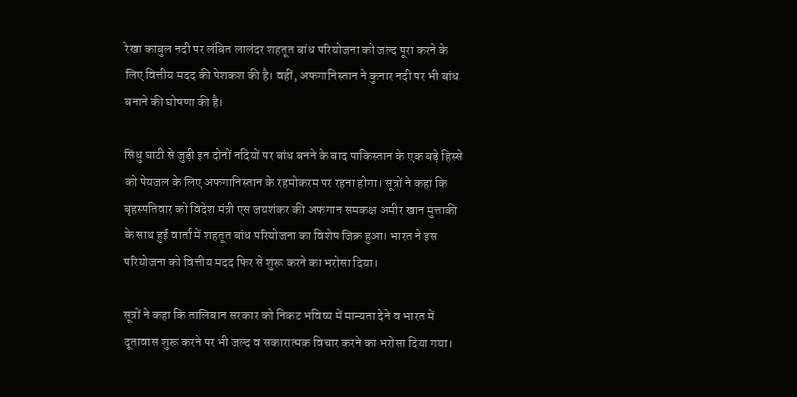रेखा काबुल नदी पर लंबित लालंदर शहतूत बांध परियोजना को जल्द पूरा करने के लिए वित्तीय मदद की पेशकश की है। वहीं, अफगानिस्तान ने कुनार नदी पर भी बांध बनाने की घोषणा की है।

सिंधु घाटी से जुड़ी इन दोनों नदियों पर बांध बनने के बाद पाकिस्तान के एक बड़े हिस्से को पेयजल के लिए अफगानिस्तान के रहमोकरम पर रहना होगा। सूत्रों ने कहा कि बृहस्पतिवार को विदेश मंत्री एस जयशंकर की अफगान समकक्ष अमीर खान मुत्ताकी के साथ हुई वार्ता में शहतूत बांध परियोजना का विशेष जिक्र हुआ। भारत ने इस परियोजना को वित्तीय मदद फिर से शुरू करने का भरोसा दिया।

सूत्रों ने कहा कि तालिबान सरकार को निकट भविष्य में मान्यता देने व भारत में दूतावास शुरू करने पर भी जल्द व सकारात्मक विचार करने का भरोसा दिया गया।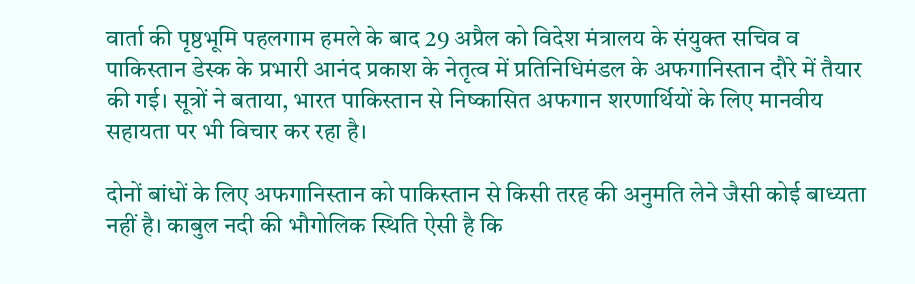वार्ता की पृष्ठभूमि पहलगाम हमले के बाद 29 अप्रैल को विदेश मंत्रालय के संयुक्त सचिव व पाकिस्तान डेस्क के प्रभारी आनंद प्रकाश के नेतृत्व में प्रतिनिधिमंडल के अफगानिस्तान दौरे में तैयार की गई। सूत्रों ने बताया, भारत पाकिस्तान से निष्कासित अफगान शरणार्थियों के लिए मानवीय सहायता पर भी विचार कर रहा है।

दोनों बांधों के लिए अफगानिस्तान को पाकिस्तान से किसी तरह की अनुमति लेने जैसी कोई बाध्यता नहीं है। काबुल नदी की भौगोलिक स्थिति ऐसी है कि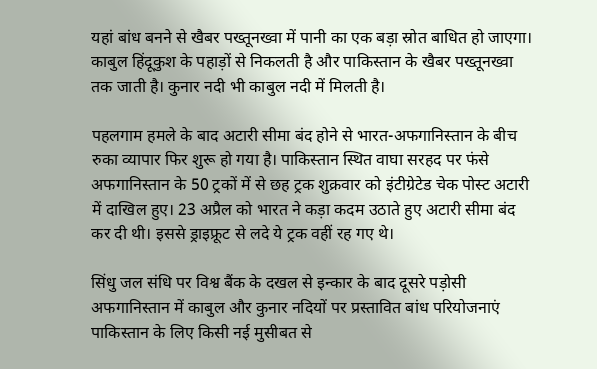यहां बांध बनने से खैबर पख्तूनख्वा में पानी का एक बड़ा स्रोत बाधित हो जाएगा। काबुल हिंदूकुश के पहाड़ों से निकलती है और पाकिस्तान के खैबर पख्तूनख्वा तक जाती है। कुनार नदी भी काबुल नदी में मिलती है।

पहलगाम हमले के बाद अटारी सीमा बंद होने से भारत-अफगानिस्तान के बीच रुका व्यापार फिर शुरू हो गया है। पाकिस्तान स्थित वाघा सरहद पर फंसे अफगानिस्तान के 50 ट्रकों में से छह ट्रक शुक्रवार को इंटीग्रेटेड चेक पोस्ट अटारी में दाखिल हुए। 23 अप्रैल को भारत ने कड़ा कदम उठाते हुए अटारी सीमा बंद कर दी थी। इससे ड्राइफ्रूट से लदे ये ट्रक वहीं रह गए थे।

सिंधु जल संधि पर विश्व बैंक के दखल से इन्कार के बाद दूसरे पड़ोसी अफगानिस्तान में काबुल और कुनार नदियों पर प्रस्तावित बांध परियोजनाएं पाकिस्तान के लिए किसी नई मुसीबत से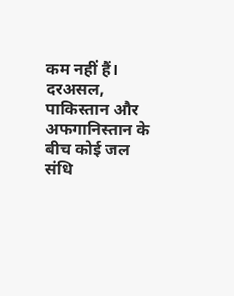कम नहीं हैं। दरअसल, पाकिस्तान और अफगानिस्तान के बीच कोई जल संधि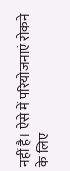नहीं है। ऐसे में परियोजनाएं रोकने के लिए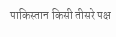पाकिस्तान किसी तीसरे पक्ष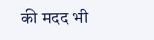की मदद भी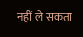नहीं ले सकता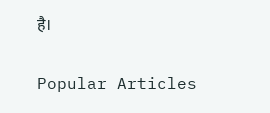है।

Popular Articles